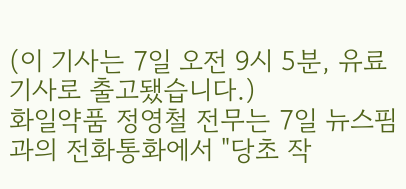(이 기사는 7일 오전 9시 5분, 유료 기사로 출고됐습니다.)
화일약품 정영철 전무는 7일 뉴스핌과의 전화통화에서 "당초 작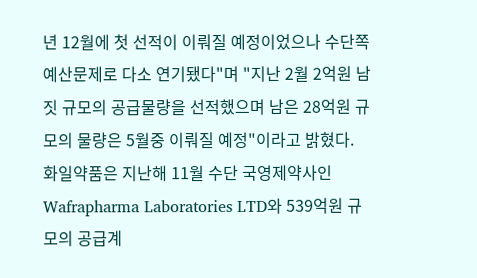년 12월에 첫 선적이 이뤄질 예정이었으나 수단쪽 예산문제로 다소 연기됐다"며 "지난 2월 2억원 남짓 규모의 공급물량을 선적했으며 남은 28억원 규모의 물량은 5월중 이뤄질 예정"이라고 밝혔다.
화일약품은 지난해 11월 수단 국영제약사인 Wafrapharma Laboratories LTD와 539억원 규모의 공급계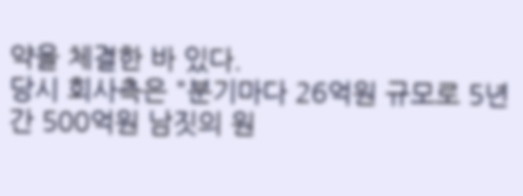약을 체결한 바 있다.
당시 회사측은 "분기마다 26억원 규모로 5년간 500억원 남짓의 원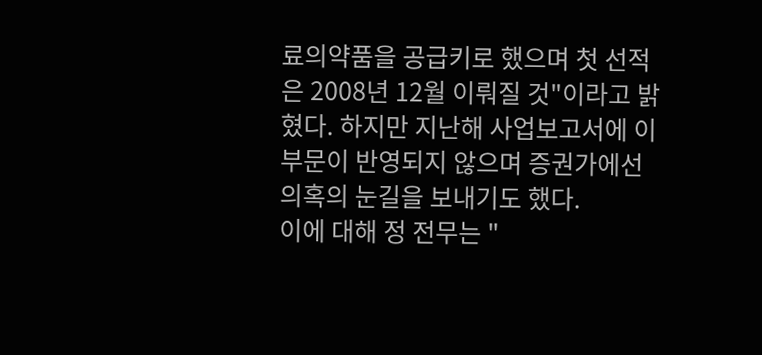료의약품을 공급키로 했으며 첫 선적은 2008년 12월 이뤄질 것"이라고 밝혔다. 하지만 지난해 사업보고서에 이 부문이 반영되지 않으며 증권가에선 의혹의 눈길을 보내기도 했다.
이에 대해 정 전무는 "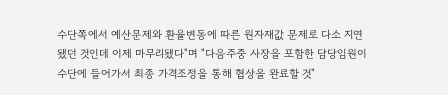수단쪽에서 예산문제와 환율변동에 따른 원자재값 문제로 다소 지연됐던 것인데 이제 마무리됐다"며 "다음주중 사장을 포함한 담당임원이 수단에 들어가서 최종 가격조정을 통해 협상을 완료할 것"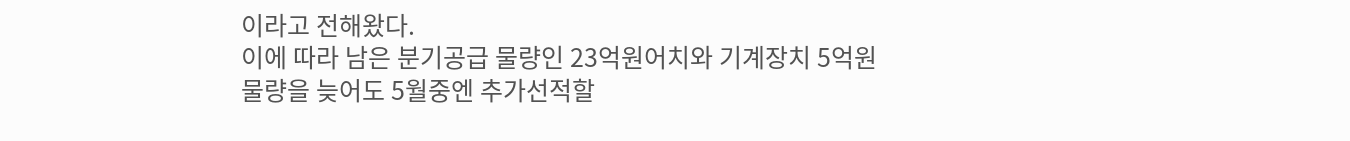이라고 전해왔다.
이에 따라 남은 분기공급 물량인 23억원어치와 기계장치 5억원 물량을 늦어도 5월중엔 추가선적할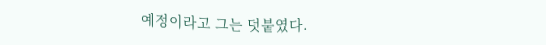예정이라고 그는 덧붙였다.